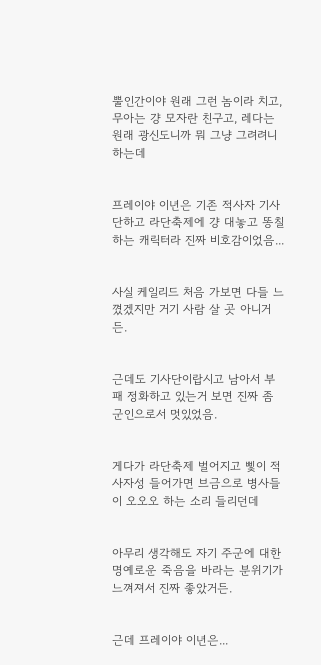뿔인간이야 원래 그런 놈이라 치고, 무아는 걍 모자란 친구고, 레다는 원래 광신도니까 뭐 그냥 그려려니 하는데


프레이야 이년은 기존 적사자 기사단하고 라단축제에 걍 대놓고 똥칠하는 캐릭터라 진짜 비호감이었음...


사실 케일리드 처음 가보면 다들 느꼈겠지만 거기 사람 살 곳 아니거든.


근데도 기사단이랍시고 남아서 부패 정화하고 있는거 보면 진짜 좀 군인으로서 멋있었음.


게다가 라단축제 벌어지고 삧이 적사자성 들어가면 브금으로 병사들이 오오오 하는 소리 들리던데


아무리 생각해도 자기 주군에 대한 명예로운 죽음을 바라는 분위기가 느껴져서 진짜 좋았거든.


근데 프레이야 이년은...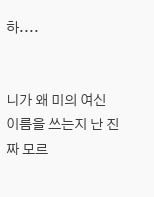하....


니가 왜 미의 여신 이름을 쓰는지 난 진짜 모르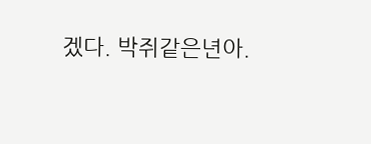겠다. 박쥐같은년아.